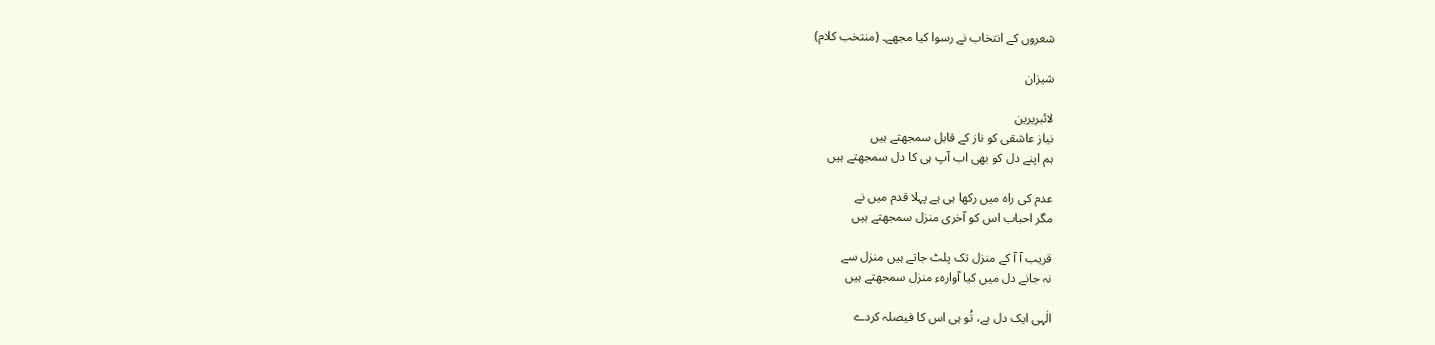شعروں کے انتخاب نے رسوا کیا مجھے۔ (منتخب کلام)

شیزان

لائبریرین
نیاز عاشقی کو ناز کے قابل سمجھتے ہیں
ہم اپنے دل کو بھی اب آپ ہی کا دل سمجھتے ہیں

عدم کی راہ میں رکھا ہی ہے پہلا قدم میں نے
مگر احباب اس کو آخری منزل سمجھتے ہیں

قریب آ آ کے منزل تک پلٹ جاتے ہیں منزل سے
نہ جانے دل میں کیا آوارہء منزل سمجھتے ہیں

الٰہی ایک دل ہے، تُو ہی اس کا فیصلہ کردے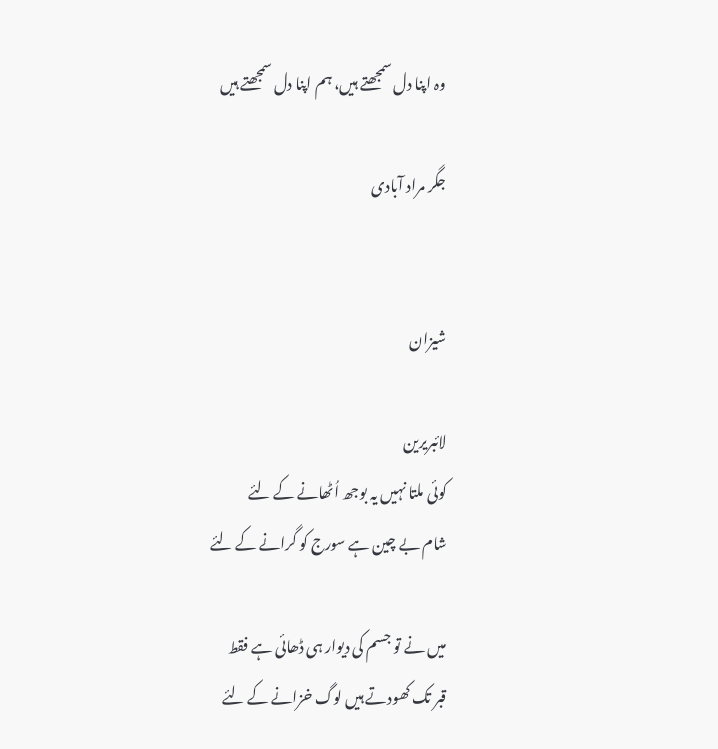وہ اپنا دل سمجھتے ہیں، ہم اپنا دل سمجھتے ہیں

جگر مراد آبادی


شیزان

لائبریرین
کوئی ملتا نہیں یہ بوجھ اُٹھانے کے لئے
شام بے چین ہے سورج کو گرانے کے لئے

میں نے تو جسم کی دیوار ہی ڈھائی ہے فقط
قبر تک کھودتے ہیں لوگ خزانے کے لئے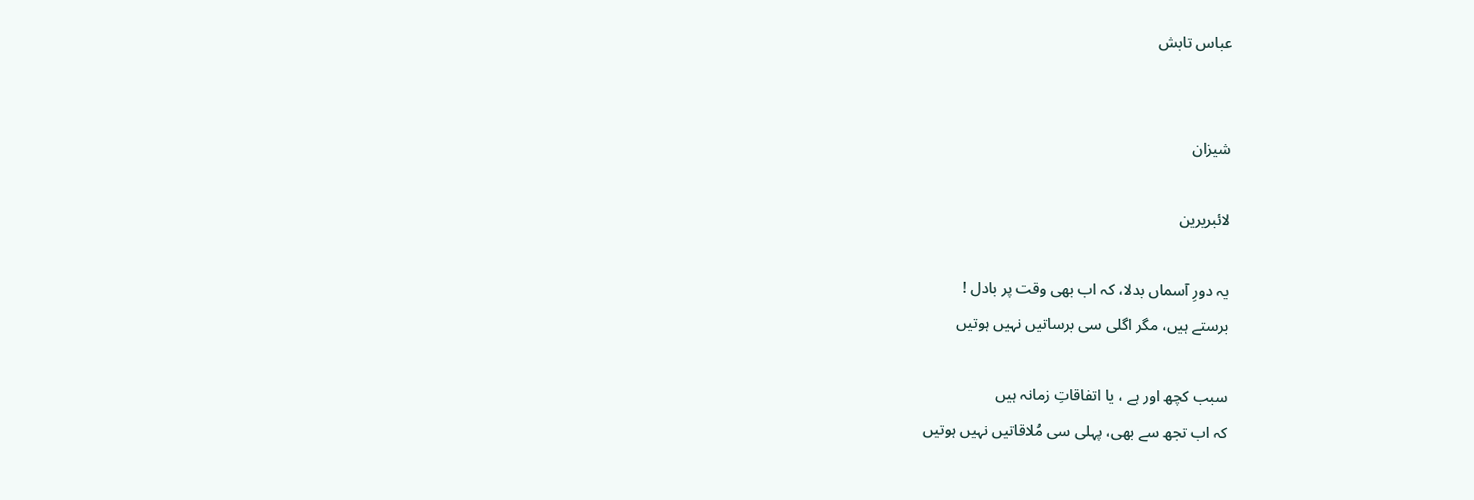عباس تابش


شیزان

لائبریرین

یہ دورِ آسماں بدلا، کہ اب بھی وقت پر بادل !
برستے ہیں، مگر اگلی سی برساتیں نہیں ہوتیں

سبب کچھ اور ہے ، یا اتفاقاتِ زمانہ ہیں
کہ اب تجھ سے بھی، پہلی سی مُلاقاتیں نہیں ہوتیں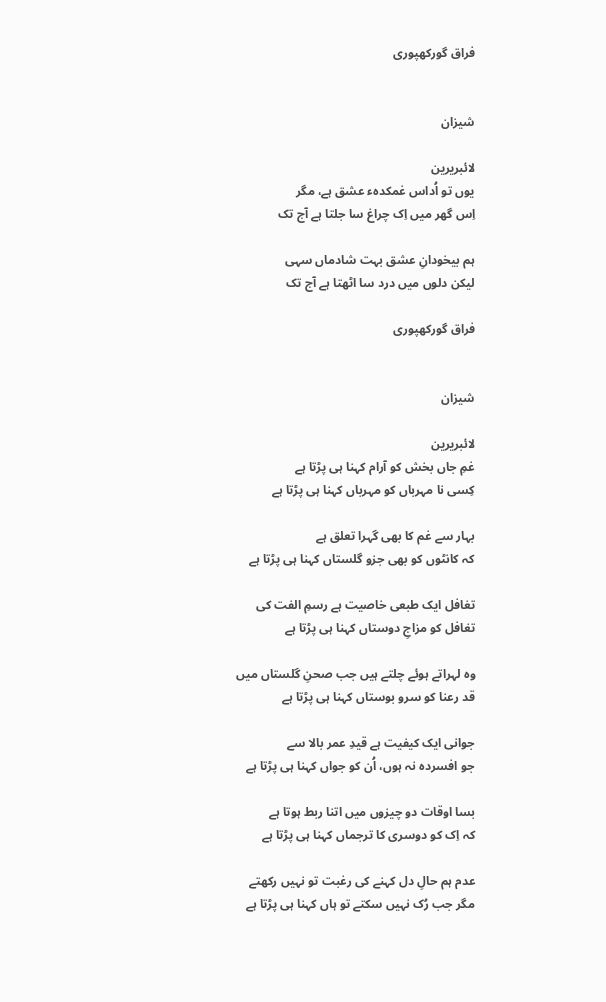فراق گورکھپوری


شیزان

لائبریرین
یوں تو اُداس غمکدہء عشق ہے، مگر
اِس گھر میں اِک چراغ سا جلتا ہے آج تک

ہم بیخودانِ عشق بہت شادماں سہی
لیکن دلوں میں درد سا اٹھتا ہے آج تک

فراق گورکھپوری


شیزان

لائبریرین
غمِ جاں بخش کو آرام کہنا ہی پڑتا ہے
کِسی نا مہرباں کو مہرباں کہنا ہی پڑتا ہے

بہار سے غم کا بھی گہرا تعلق ہے
کہ کانٹوں کو بھی جزو گلستاں کہنا ہی پڑتا ہے

تغافل ایک طبعی خاصیت ہے رسمِ الفت کی
تغافل کو مزاجِ دوستاں کہنا ہی پڑتا ہے

وہ لہراتے ہوئے چلتے ہیں جب صحنِ گلستاں میں
قد رعنا کو سرو بوستاں کہنا ہی پڑتا ہے

جوانی ایک کیفیت ہے قیدِ عمر بالا سے
جو افسردہ نہ ہوں، اُن کو جواں کہنا ہی پڑتا ہے

بسا اوقات دو چیزوں میں اتنا ربط ہوتا ہے
کہ اِک کو دوسری کا ترجماں کہنا ہی پڑتا ہے

عدم ہم حالِ دل کہنے کی رغبت تو نہیں رکھتے
مگر جب رُک نہیں سکتے تو ہاں کہنا ہی پڑتا ہے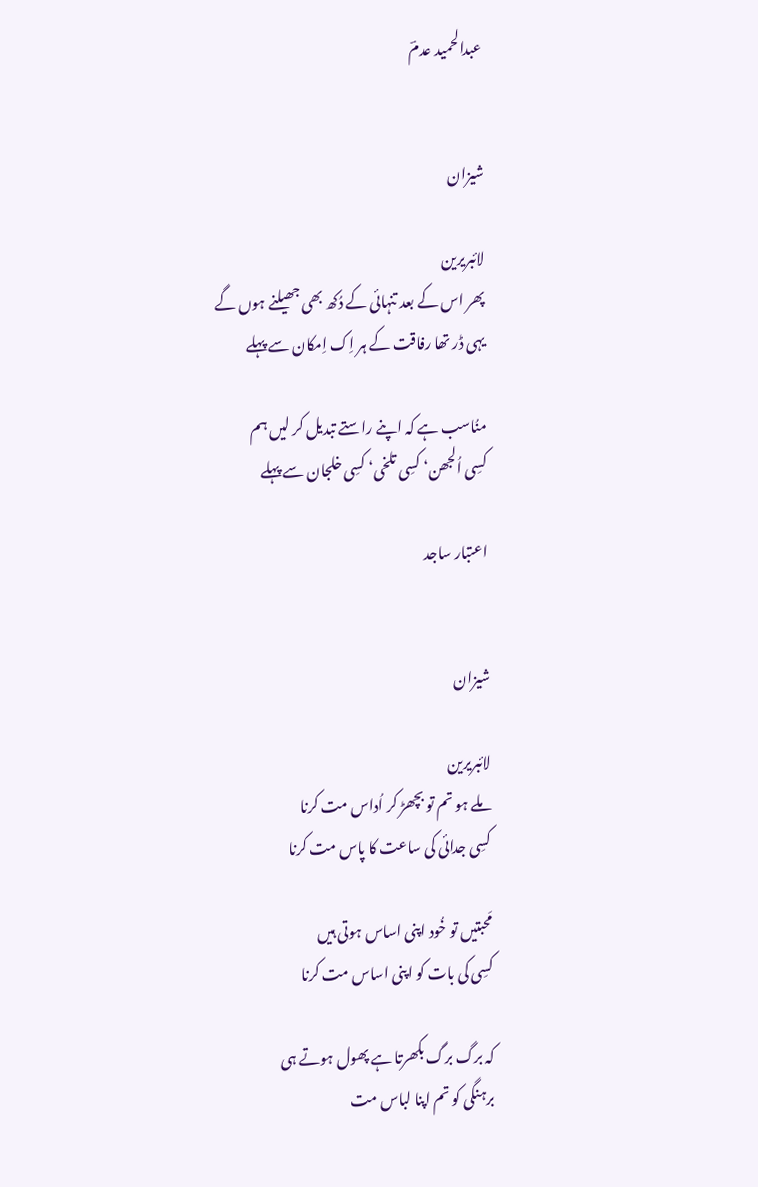عبدالحمید عدمؔ


شیزان

لائبریرین
پھر اس کے بعد تنہائی کے دُکھ بھی جھیلنے ہوں گے
یہی ڈر تھا رفاقت کے ہر اِک اِمکان سے پہلے

منُاسب ہے کہ اپنے راستے تبدیل کر لیں ہم
کسِی اُلجھن‘ کسِی تلخی‘ کسِی خلجان سے پہلے

اعتبار ساجد


شیزان

لائبریرین
ملے ہو تم تو بچھڑ کر اُداس مت کرنا
کسِی جدائی کی ساعت کا پاس مت کرنا

مَحبتیں تو خُود اپنی اساس ہوتی ہیں
کسِی کی بات کو اپنی اساس مت کرنا

کہ برگ برگ بکھرتا ہے پھول ہوتے ہی
برہنگی کو تم اپنا لباس مت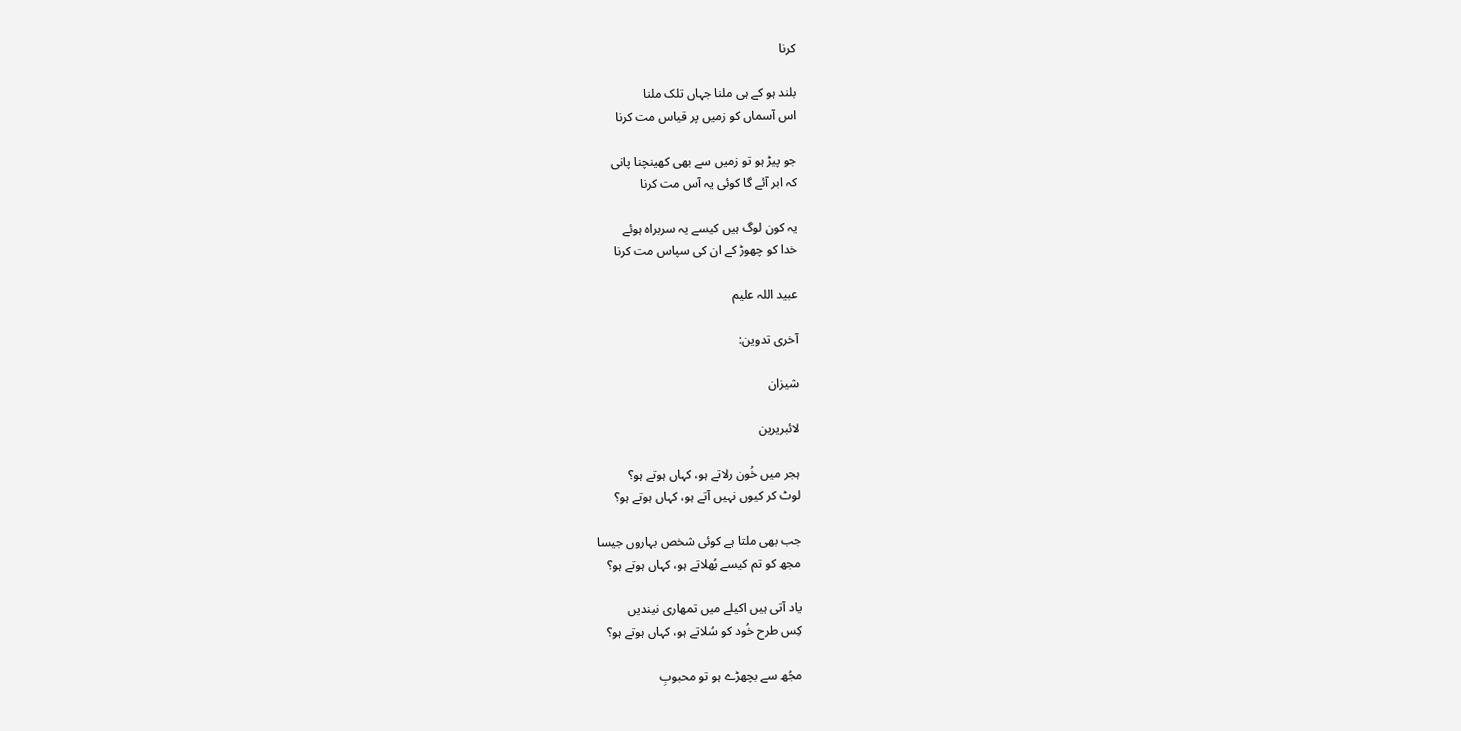کرنا

بلند ہو کے ہی ملنا جہاں تلک ملنا
اس آسماں کو زمیں پر قیاس مت کرنا

جو پیڑ ہو تو زمیں سے بھی کھینچنا پانی
کہ ابر آئے گا کوئی یہ آس مت کرنا

یہ کون لوگ ہیں کیسے یہ سربراہ ہوئے
خدا کو چھوڑ کے ان کی سپاس مت کرنا

عبید اللہ علیم

آخری تدوین:

شیزان

لائبریرین

ہجر میں خُون رلاتے ہو، کہاں ہوتے ہو؟
لوٹ کر کیوں نہیں آتے ہو، کہاں ہوتے ہو؟

جب بھی ملتا ہے کوئی شخص بہاروں جیسا
مجھ کو تم کیسے بُھلاتے ہو، کہاں ہوتے ہو؟

یاد آتی ہیں اکیلے میں تمھاری نیندیں
کِس طرح خُود کو سُلاتے ہو، کہاں ہوتے ہو؟

مجُھ سے بچھڑے ہو تو محبوبِ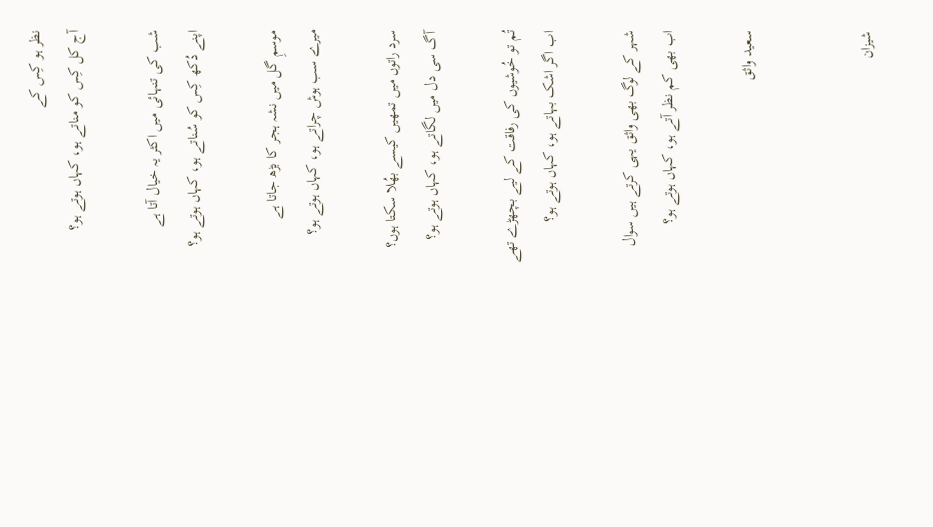نظر ہو کِس کے
آج کل کِس کو مناتے ہو، کہاں ہوتے ہو؟

شب کی تنہائی میں اکثر یہ خیال آتا ہے
اپنے دُکھ کِس کو سُناتے ہو، کہاں ہوتے ہو؟

موسمِ گل میں نشہ ہجر کا بڑھ جاتا ہے
میرے سب ہوش چراتے ہو، کہاں ہوتے ہو؟

سرد راتوں میں تمھیں کیسے بھُلا سکتا ہوں؟
آگ سی دل میں لگاتے ہو، کہاں ہوتے ہو؟

تُم تو خُوشیوں کی رفاقت کے لیے بچھڑے تھے
اب اگر اشک بہاتے ہو، کہاں ہوتے ہو؟

شہر کے لوگ بھی واثق یہی کرتے ہیں سوال
اب بھی کم نظر آتے ہو، کہاں ہوتے ہو؟

سعید واثق


شیزان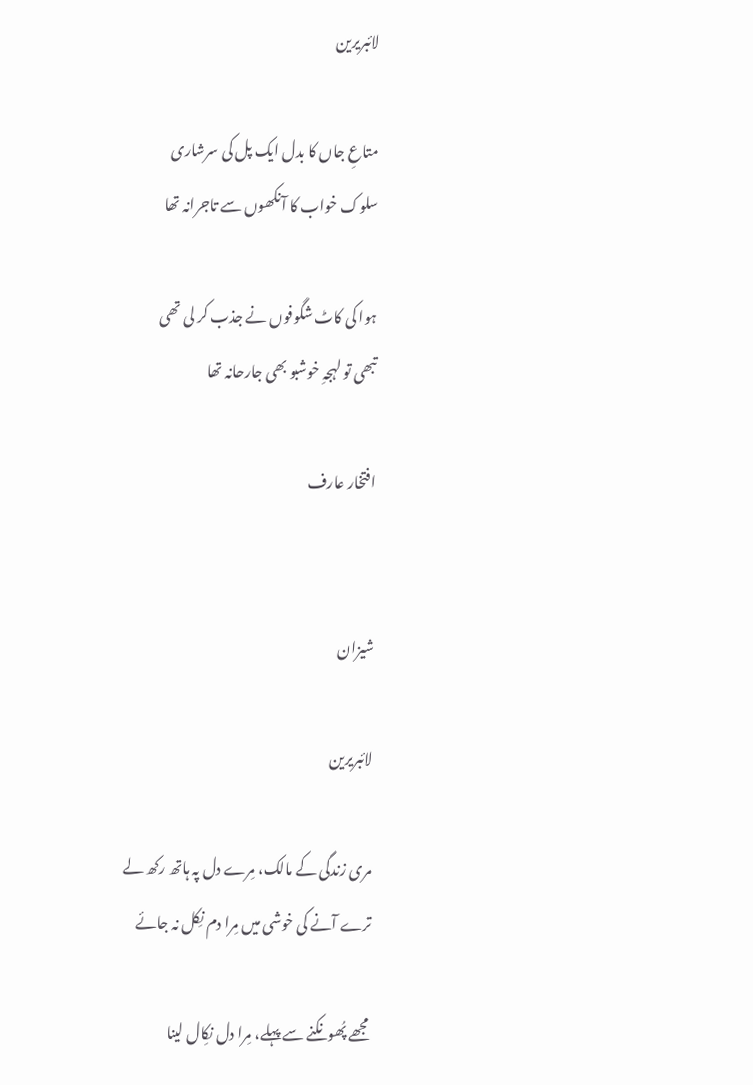لائبریرین

متاعِ جاں کا بدل ایک پل کی سرشاری
سلوک خواب کا آنکھوں سے تاجرانہ تھا

ہوا کی کاٹ شگوفوں نے جذب کر لی تھی
تبھی تو لہجہِ خوشبو بھی جارحانہ تھا

افتخار عارف


شیزان

لائبریرین

مری زندگی کے مالک، مِرے دل پہ ہاتھ رکھ لے
ترے آنے کی خوشی میں مِرا دم نِکل نہ جائے

مجھے پُھونکنے سے پہلے، مِرا دل نکِال لینا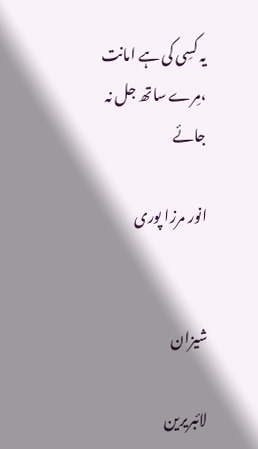یہ کسِی کی ہے امانت ،مِرے ساتھ جل نہ جائے

انور مرزا پوری


شیزان

لائبریرین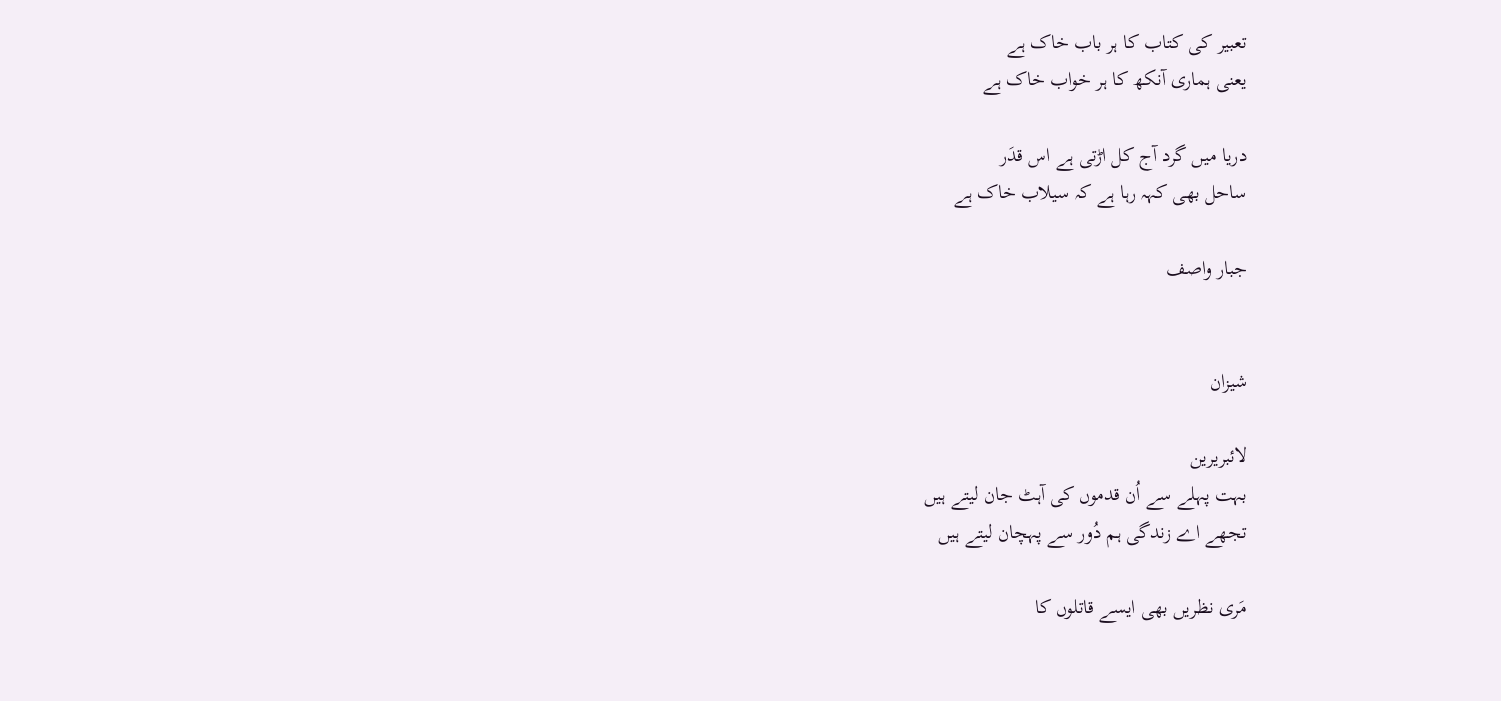تعبیر کی کتاب کا ہر باب خاک ہے
یعنی ہماری آنکھ کا ہر خواب خاک ہے

دریا میں گرد آج کل اڑتی ہے اس قدَر
ساحل بھی کہہ رہا ہے کہ سیلاب خاک ہے

جبار واصف


شیزان

لائبریرین
بہت پہلے سے اُن قدموں کی آہٹ جان لیتے ہیں
تجھے اے زندگی ہم دُور سے پہچان لیتے ہیں

مَری نظریں بھی ایسے قاتلوں کا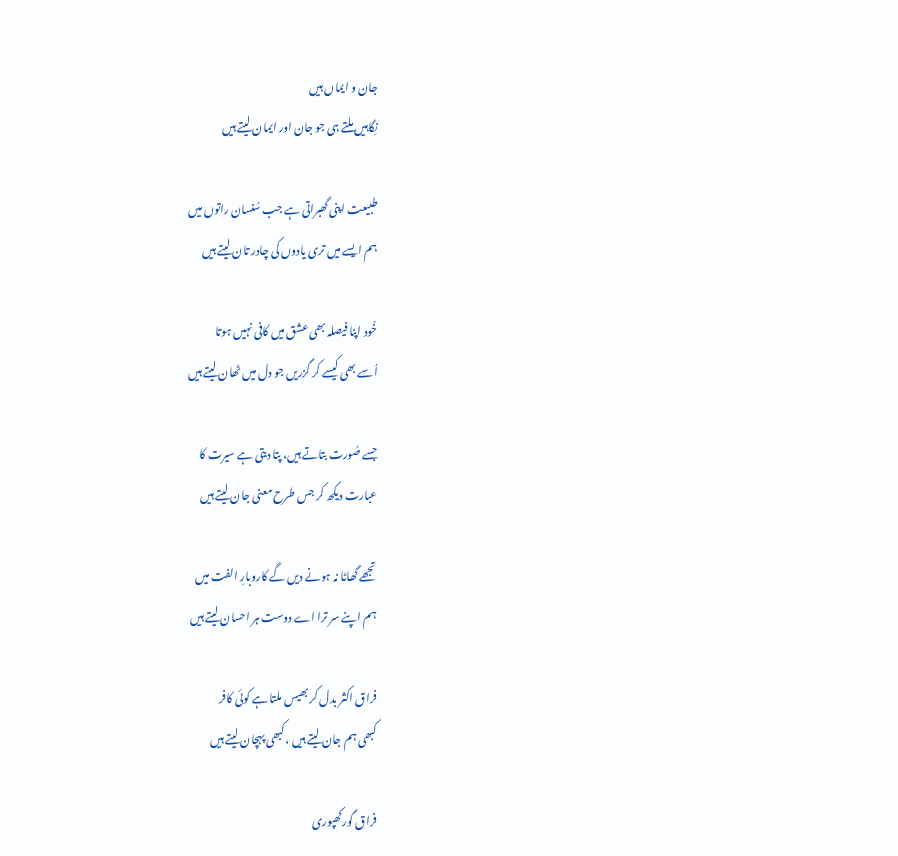جان و ایماں ہیں
نِگاہیں ملتے ہی جو جان اور ایمان لیتے ہیں

طبیعت اپنی گھبراتی ہے جب سُنسان راتوں میں
ہم ایسے میں تری یادوں کی چادر تان لیتے ہیں

خُود اپنا فیصلہ بھی عشق میں کافی نہیں ہوتا
اُسے بھی کیسے کر گزریں جو دل میں ٹھان لیتے ہیں

جسے صُورت بتاتے ہیں، پتا دیتی ہے سیرت کا
عبارت دیکھ کر جس طرح معنی جان لیتے ہیں

تجھے گھاٹا نہ ہونے دیں گے کاروبارِ الفت میں
ہم اپنے سر ترا اے دوست ہر احسان لیتے ہیں

فراق اکثر بدل کر بھیس ملتا ہے کوئی کافر
کبھی ہم جان لیتے ہیں ،کبھی پہچان لیتے ہیں

فراق گورکھپوری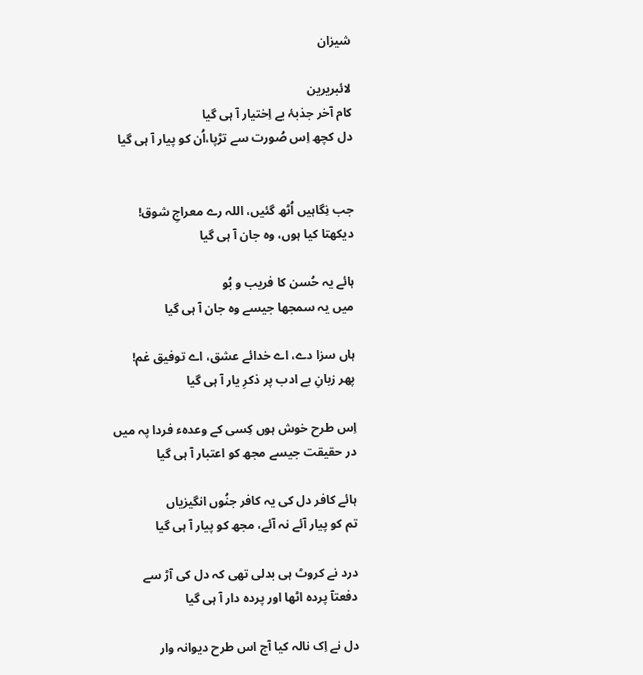شیزان

لائبریرین
کام آخر جذبۂ بے اِختیار آ ہی گیا
دل کچھ اِس صُورت سے تڑپا،اُن کو پیار آ ہی گیا


جب نِگاہیں اُٹھ گئیں، اللہ رے معراجِ شوق!
دیکھتا کیا ہوں، وہ جان آ ہی گیا

ہائے یہ حُسن کا فریب و بُو
میں یہ سمجھا جیسے وہ جان آ ہی گیا

ہاں سزا دے، اے خدائے عشق، اے توفیق غم!
پھر زبانِ بے ادب پر ذکرِ یار آ ہی گیا

اِس طرح خوش ہوں کِسی کے وعدہء فردا پہ میں
در حقیقت جیسے مجھ کو اعتبار آ ہی گیا

ہائے کافر دل کی یہ کافر جنُوں انگیزیاں
تم کو پیار آئے نہ آئے، مجھ کو پیار آ ہی گیا

درد نے کروٹ ہی بدلی تھی کہ دل کی آڑ سے
دفعتآ پردہ اٹھا اور پردہ دار آ ہی گیا

دل نے اِک نالہ کیا آج اس طرح دیوانہ وار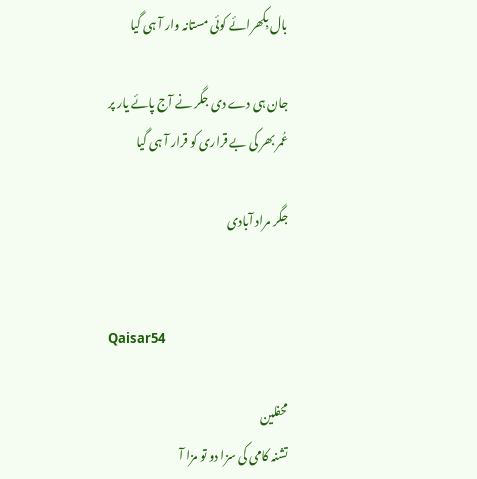بال بِکھرائے کوئی مستانہ وار آ ہی گیا

جان ہی دے دی جگر نے آج پائے یار پر
عُمر بھر کی بے قراری کو قرار آ ہی گیا

جگر مراد آبادی


Qaisar54

محفلین
تشنہ کامی کی سزا دو تو مزا آ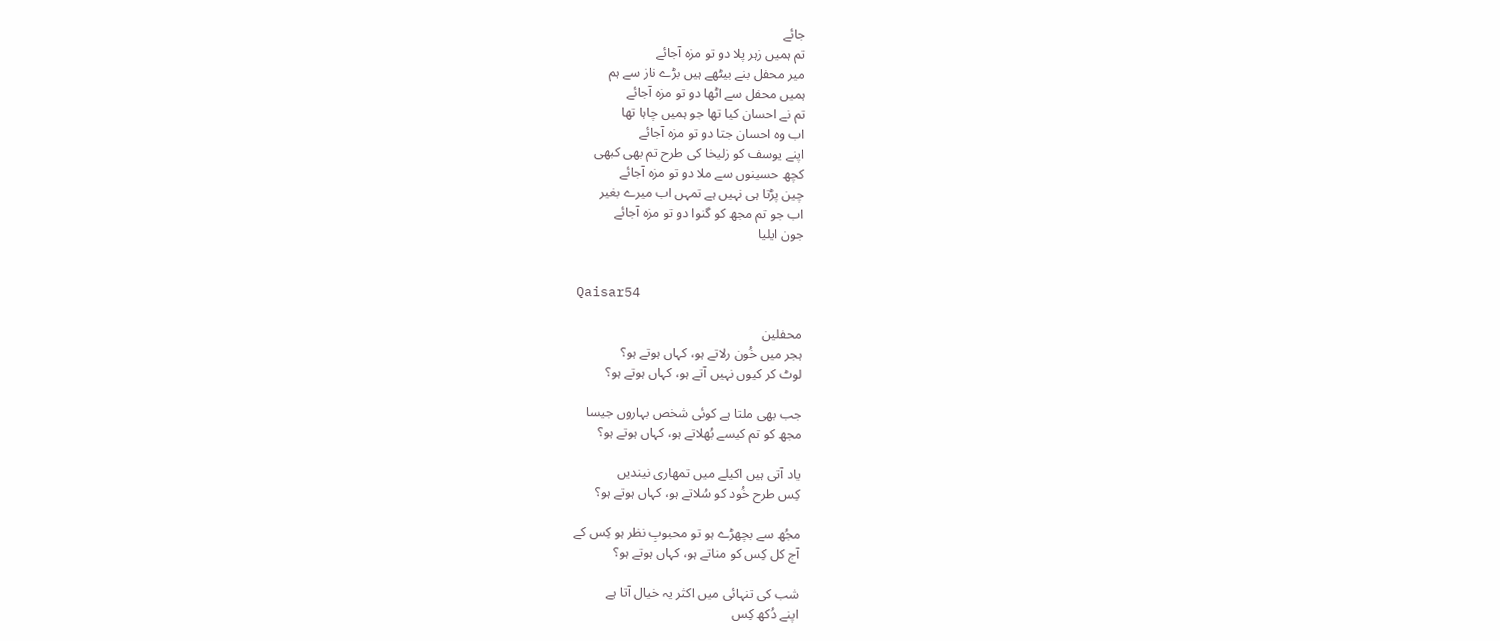جائے
تم ہمیں زہر پلا دو تو مزہ آجائے
میر محفل بنے بیٹھے ہیں بڑے ناز سے ہم
ہمیں محفل سے اٹھا دو تو مزہ آجائے
تم نے احسان کیا تھا جو ہمیں چاہا تھا
اب وہ احسان جتا دو تو مزہ آجائے
اپنے یوسف کو زلیخا کی طرح تم بھی کبھی
کچھ حسینوں سے ملا دو تو مزہ آجائے
چین پڑتا ہی نہیں ہے تمہں اب میرے بغیر
اب جو تم مجھ کو گنوا دو تو مزہ آجائے
جون ایلیا


Qaisar54

محفلین
ہجر میں خُون رلاتے ہو، کہاں ہوتے ہو؟
لوٹ کر کیوں نہیں آتے ہو، کہاں ہوتے ہو؟

جب بھی ملتا ہے کوئی شخص بہاروں جیسا
مجھ کو تم کیسے بُھلاتے ہو، کہاں ہوتے ہو؟

یاد آتی ہیں اکیلے میں تمھاری نیندیں
کِس طرح خُود کو سُلاتے ہو، کہاں ہوتے ہو؟

مجُھ سے بچھڑے ہو تو محبوبِ نظر ہو کِس کے
آج کل کِس کو مناتے ہو، کہاں ہوتے ہو؟

شب کی تنہائی میں اکثر یہ خیال آتا ہے
اپنے دُکھ کِس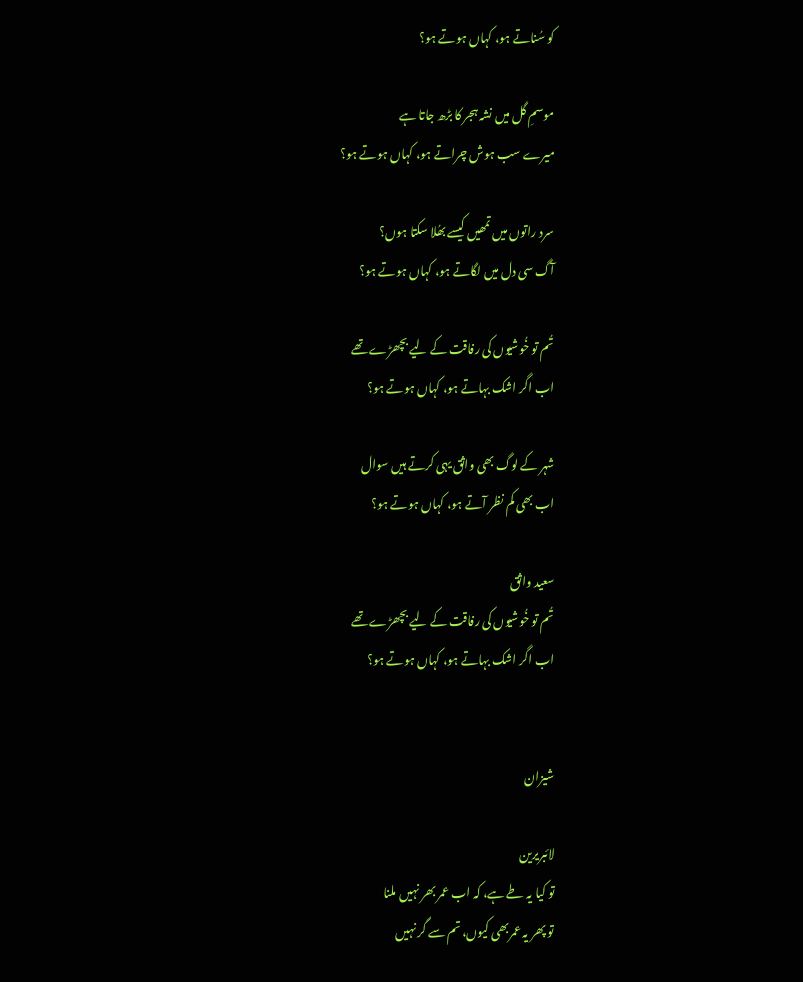کو سُناتے ہو، کہاں ہوتے ہو؟

موسمِ گل میں نشہ ہجر کا بڑھ جاتا ہے
میرے سب ہوش چراتے ہو، کہاں ہوتے ہو؟

سرد راتوں میں تمھیں کیسے بھُلا سکتا ہوں؟
آگ سی دل میں لگاتے ہو، کہاں ہوتے ہو؟

تُم تو خُوشیوں کی رفاقت کے لیے بچھڑے تھے
اب اگر اشک بہاتے ہو، کہاں ہوتے ہو؟

شہر کے لوگ بھی واثق یہی کرتے ہیں سوال
اب بھی کم نظر آتے ہو، کہاں ہوتے ہو؟

سعید واثق
تُم تو خُوشیوں کی رفاقت کے لیے بچھڑے تھے
اب اگر اشک بہاتے ہو، کہاں ہوتے ہو؟


شیزان

لائبریرین
تو کیا یہ طے ہے، کہ اب عمر بھر نہیں ملنا
تو پھر یہ عمربھی کیوں، تم سے گر نہیں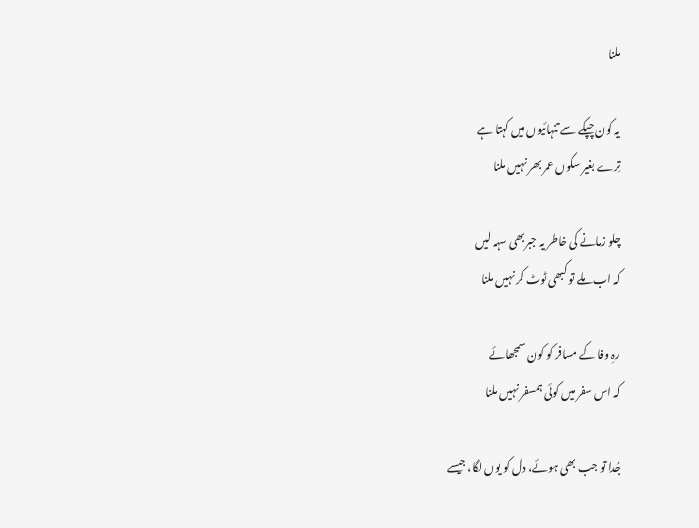ملنا

یہ کون چپکے سے تنہائیوں میں کہتا ہے
تِرے بغیر سکوں عمر بھر نہیں ملنا

چلو زمانے کی خاطر یہ جبربھی سہہ لیں
کہ اب ملے تو کبھی ٹوٹ کر نہیں ملنا

رہِ وفا کے مسافر کو کون سمجھائے
کہ اس سفر میں کوئی ہمسفر نہیں ملنا

جُدا تو جب بھی ہوئے، دل کو یوں لگا، جیسے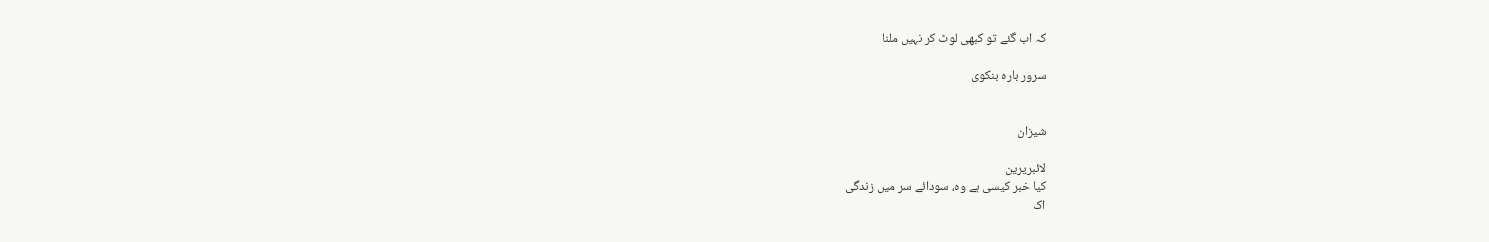کہ اب گئے تو کبھی لوٹ کر نہیں ملنا

سرور بارہ بنکوی


شیزان

لائبریرین
کیا خبر کیسی ہے وہ، سودائے سر میں زندگی
اک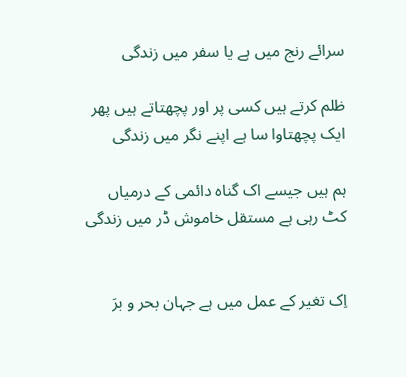سرائے رنج میں ہے یا سفر میں زندگی

ظلم کرتے ہیں کسی پر اور پچھتاتے ہیں پھر
ایک پچھتاوا سا ہے اپنے نگر میں زندگی

ہم ہیں جیسے اک گناہ دائمی کے درمیاں
کٹ رہی ہے مستقل خاموش ڈر میں زندگی


اِک تغیر کے عمل میں ہے جہان بحر و برَ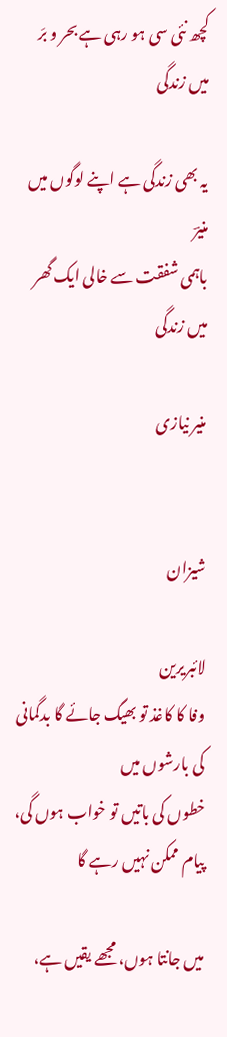کچھ نئی سی ہو رہی ہے بحر و برَ میں زندگی

یہ بھی زندگی ہے اپنے لوگوں میں منیرؔ
باہمی شفقت سے خالی ایک گھر میں زندگی

منیر نیازی


شیزان

لائبریرین
وفا کا کاغذ تو بھیگ جائے گا بدگمانی کی بارشوں میں
خطوں کی باتیں تو خواب ہوں گی، پیام ممکن نہیں رہے گا

میں جانتا ہوں، مجھے یقیں ہے،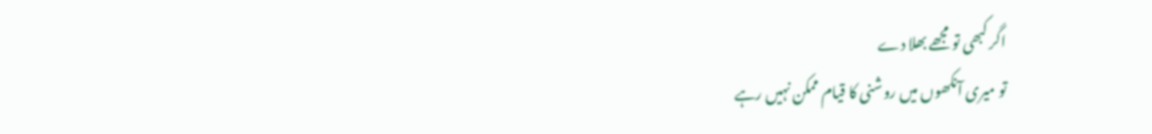اگر کبھی تو مجھے بھلا دے
تو میری آنکھوں میں روشنی کا قیام ممکن نہیں رہے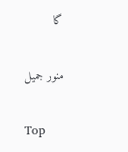گا

منور جمیل

Top